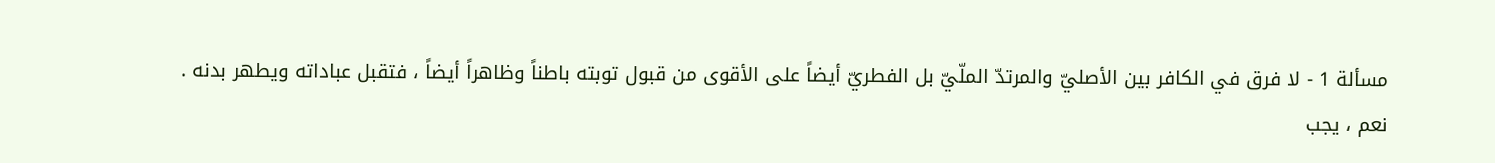مسألة 1 - لا فرق في الكافر بين الأصليّ والمرتدّ الملّيّ بل الفطريّ أيضاً على الأقوى من قبول توبته باطناً وظاهراً أيضاً ، فتقبل عباداته ويطهر بدنه .
نعم ، يجب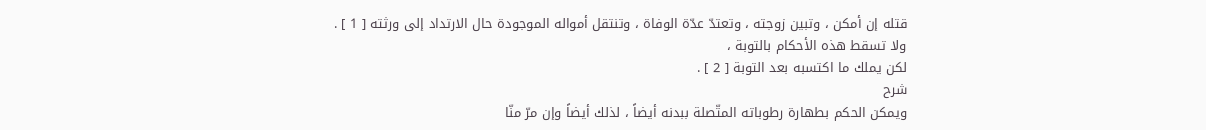قتله إن أمكن ، وتبين زوجته ، وتعتدّ عدّة الوفاة ، وتنتقل أمواله الموجودة حال الارتداد إلى ورثته [ 1 ] .
ولا تسقط هذه الأحكام بالتوبة ،
لكن يملك ما اكتسبه بعد التوبة [ 2 ] .
شرح
ويمكن الحكم بطهارة رطوباته المتّصلة ببدنه أيضاً ، لذلك أيضاً وإن مرّ منّا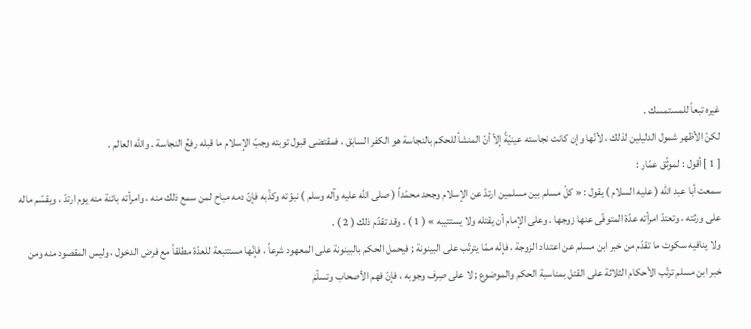غيره تبعاً للمستمسك .
لكنّ الأظهر شمول الدليلين لذلك ، لأنّها وإن كانت نجاسته عينيّةً إلاّ أنّ المنشأ للحكم بالنجاسة هو الكفر السابق ، فمقتضى قبول توبته وجبّ الإسلام ما قبله رفعُ النجاسة . والله العالم .
[ 1 ] أقول : لموثّق عمّار :
سمعت أبا عبد الله ( عليه السلام ) يقول : « كلّ مسلم بين مسلمين ارتدّ عن الإسلام وجحد محمّداً ( صلى الله عليه وآله وسلم ) نبوّته وكذّبه فإنّ دمه مباح لمن سمع ذلك منه ، وامرأته بائنة منه يوم ارتدّ ، ويقسّم ماله على ورثته ، وتعتدّ امرأته عدّة المتوفّى عنها زوجها . وعلى الإمام أن يقتله ولا يستتيبه » ( 1 ) . وقد تقدّم ذلك ( 2 ) .
ولا ينافيه سكوت ما تقدّم من خبر ابن مسلم عن اعتداد الزوجة ، فإنّه ممّا يترتّب على البينونة ; فيحمل الحكم بالبينونة على المعهود شرعاً ، فإنّها مستتبعة للعدّة مطلقاً مع فرض الدخول ، وليس المقصود منه ومن خبر ابن مسلم ترتّب الأحكام الثلاثة على القتل بمناسبة الحكم والموضوع ; لا على صِرف وجوبه ، فإنّ فهم الأصحاب وتسلّمَ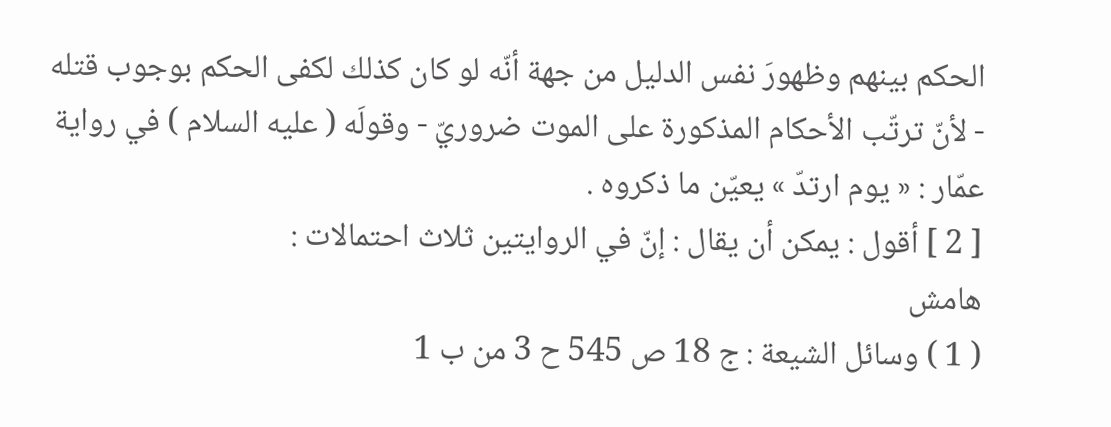الحكم بينهم وظهورَ نفس الدليل من جهة أنّه لو كان كذلك لكفى الحكم بوجوب قتله - لأنّ ترتّب الأحكام المذكورة على الموت ضروريّ - وقولَه ( عليه السلام ) في رواية عمّار : « يوم ارتدّ » يعيّن ما ذكروه .
[ 2 ] أقول : يمكن أن يقال : إنّ في الروايتين ثلاث احتمالات :
هامش
( 1 ) وسائل الشيعة : ج 18 ص 545 ح 3 من ب 1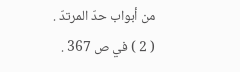من أبواب حدّ المرتدّ .
( 2 ) في ص 367 .